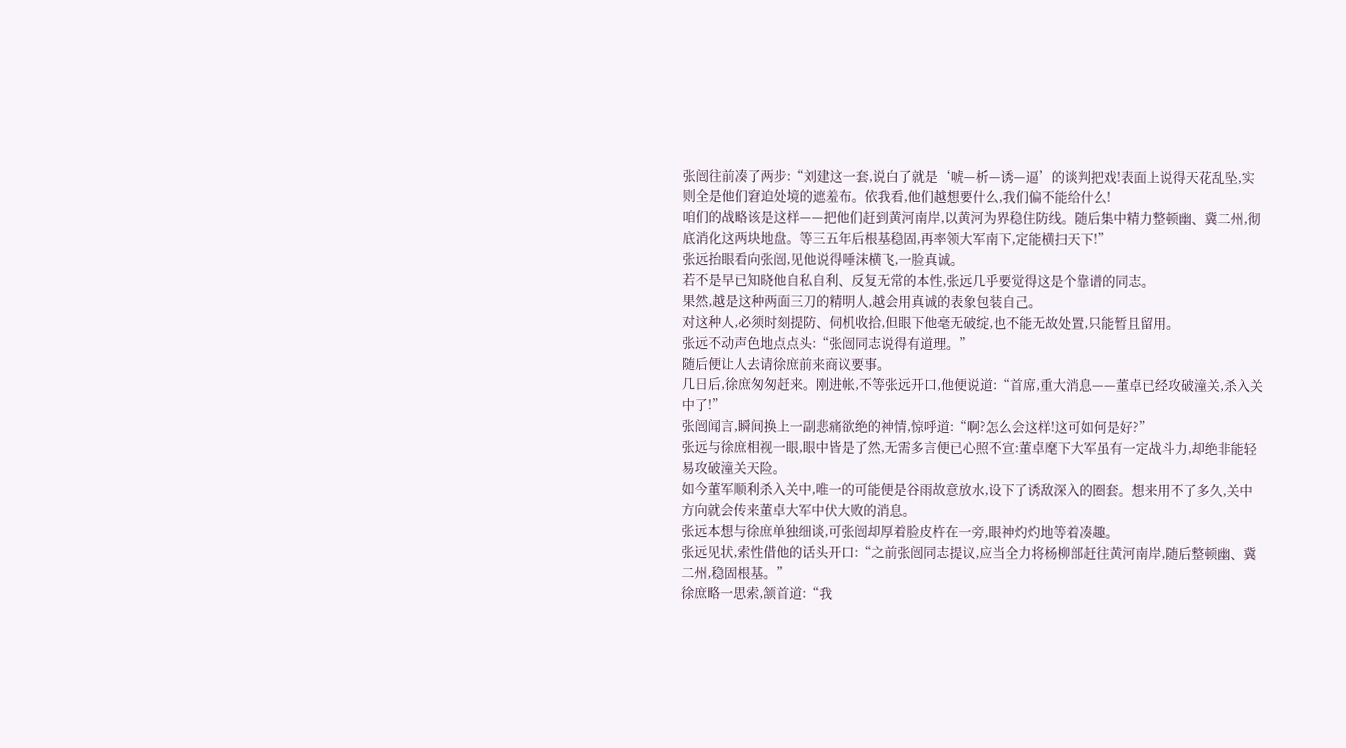张闿往前凑了两步:“刘建这一套,说白了就是‘唬—析—诱—逼’的谈判把戏!表面上说得天花乱坠,实则全是他们窘迫处境的遮羞布。依我看,他们越想要什么,我们偏不能给什么!
咱们的战略该是这样——把他们赶到黄河南岸,以黄河为界稳住防线。随后集中精力整顿幽、冀二州,彻底消化这两块地盘。等三五年后根基稳固,再率领大军南下,定能横扫天下!”
张远抬眼看向张闿,见他说得唾沫横飞,一脸真诚。
若不是早已知晓他自私自利、反复无常的本性,张远几乎要觉得这是个靠谱的同志。
果然,越是这种两面三刀的精明人,越会用真诚的表象包装自己。
对这种人,必须时刻提防、伺机收拾,但眼下他毫无破绽,也不能无故处置,只能暂且留用。
张远不动声色地点点头:“张闿同志说得有道理。”
随后便让人去请徐庶前来商议要事。
几日后,徐庶匆匆赶来。刚进帐,不等张远开口,他便说道:“首席,重大消息——董卓已经攻破潼关,杀入关中了!”
张闿闻言,瞬间换上一副悲痛欲绝的神情,惊呼道:“啊?怎么会这样!这可如何是好?”
张远与徐庶相视一眼,眼中皆是了然,无需多言便已心照不宣:董卓麾下大军虽有一定战斗力,却绝非能轻易攻破潼关天险。
如今董军顺利杀入关中,唯一的可能便是谷雨故意放水,设下了诱敌深入的圈套。想来用不了多久,关中方向就会传来董卓大军中伏大败的消息。
张远本想与徐庶单独细谈,可张闿却厚着脸皮杵在一旁,眼神灼灼地等着凑趣。
张远见状,索性借他的话头开口:“之前张闿同志提议,应当全力将杨柳部赶往黄河南岸,随后整顿幽、冀二州,稳固根基。”
徐庶略一思索,颔首道:“我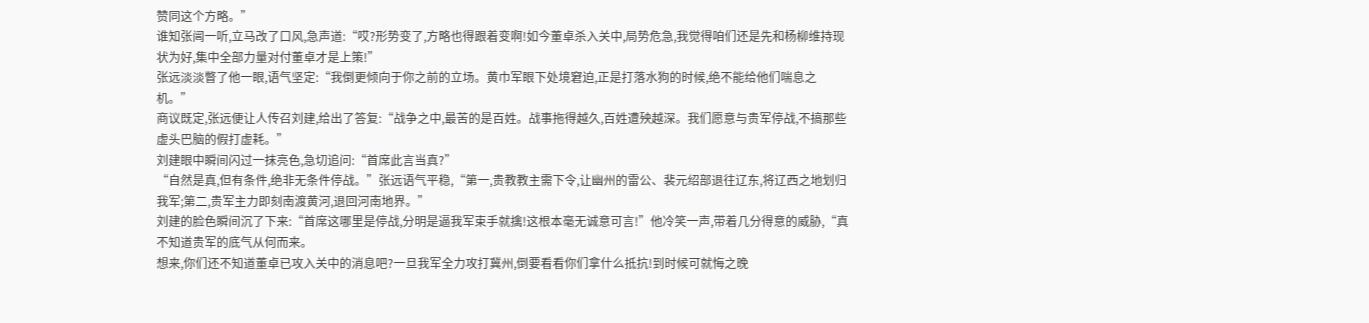赞同这个方略。”
谁知张闿一听,立马改了口风,急声道:“哎?形势变了,方略也得跟着变啊!如今董卓杀入关中,局势危急,我觉得咱们还是先和杨柳维持现状为好,集中全部力量对付董卓才是上策!”
张远淡淡瞥了他一眼,语气坚定:“我倒更倾向于你之前的立场。黄巾军眼下处境窘迫,正是打落水狗的时候,绝不能给他们喘息之机。”
商议既定,张远便让人传召刘建,给出了答复:“战争之中,最苦的是百姓。战事拖得越久,百姓遭殃越深。我们愿意与贵军停战,不搞那些虚头巴脑的假打虚耗。”
刘建眼中瞬间闪过一抹亮色,急切追问:“首席此言当真?”
“自然是真,但有条件,绝非无条件停战。”张远语气平稳,“第一,贵教教主需下令,让幽州的雷公、裴元绍部退往辽东,将辽西之地划归我军;第二,贵军主力即刻南渡黄河,退回河南地界。”
刘建的脸色瞬间沉了下来:“首席这哪里是停战,分明是逼我军束手就擒!这根本毫无诚意可言!”他冷笑一声,带着几分得意的威胁,“真不知道贵军的底气从何而来。
想来,你们还不知道董卓已攻入关中的消息吧?一旦我军全力攻打冀州,倒要看看你们拿什么抵抗!到时候可就悔之晚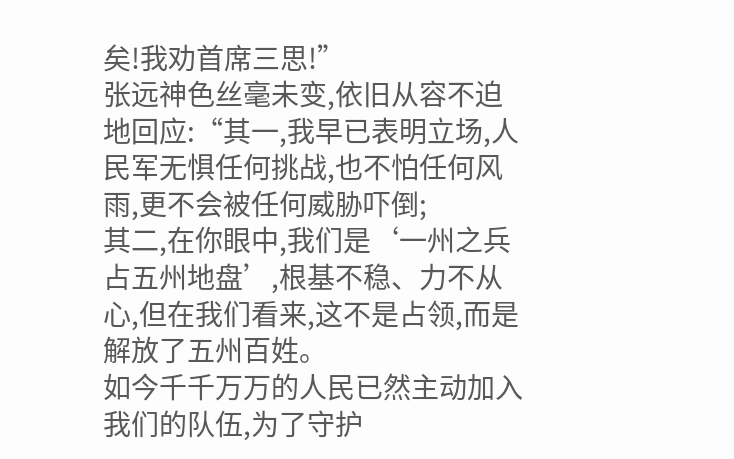矣!我劝首席三思!”
张远神色丝毫未变,依旧从容不迫地回应:“其一,我早已表明立场,人民军无惧任何挑战,也不怕任何风雨,更不会被任何威胁吓倒;
其二,在你眼中,我们是‘一州之兵占五州地盘’,根基不稳、力不从心,但在我们看来,这不是占领,而是解放了五州百姓。
如今千千万万的人民已然主动加入我们的队伍,为了守护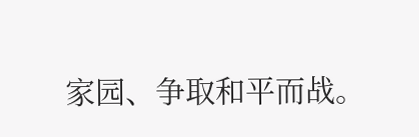家园、争取和平而战。